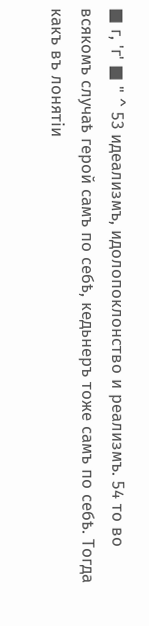■ г, 'г' ■ " ^ 53 идеализмъ, идолопоклонство и реализмъ. 54 то во всякомъ случаѣ герой самъ по себѣ, кедьнеръ тоже самъ по себѣ. Тогда какъ въ лонятіи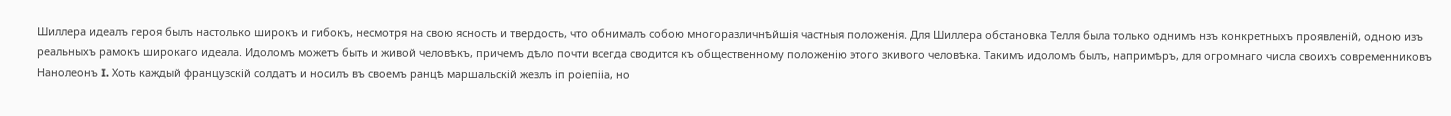Шиллера идеалъ героя былъ настолько широкъ и гибокъ, несмотря на свою ясность и твердость, что обнималъ собою многоразличнѣйшія частныя положенія. Для Шиллера обстановка Телля была только однимъ нзъ конкретныхъ проявленій, одною изъ реальныхъ рамокъ широкаго идеала. Идоломъ можетъ быть и живой человѣкъ, причемъ дѣло почти всегда сводится къ общественному положенію этого зкивого человѣка. Такимъ идоломъ былъ, напримѣръ, для огромнаго числа своихъ современниковъ Нанолеонъ I. Хоть каждый французскій солдатъ и носилъ въ своемъ ранцѣ маршальскій жезлъ іп роіепііа, но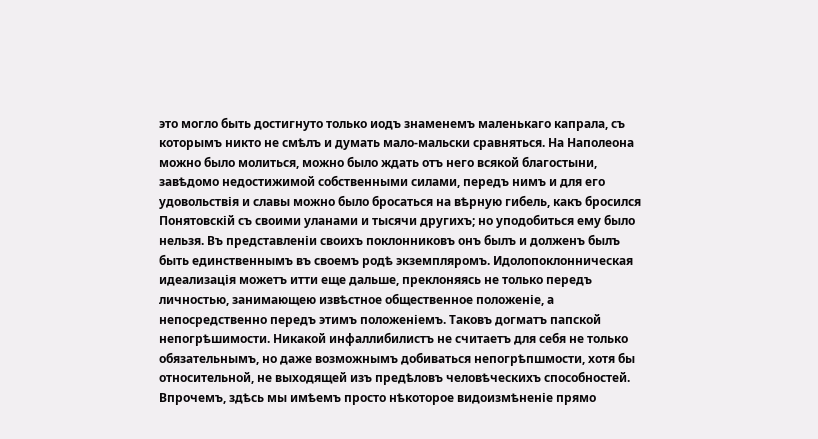это могло быть достигнуто только иодъ знаменемъ маленькаго капрала, съ которымъ никто не смѣлъ и думать мало-мальски сравняться. На Наполеона можно было молиться, можно было ждать отъ него всякой благостыни, завѣдомо недостижимой собственными силами, передъ нимъ и для его удовольствія и славы можно было бросаться на вѣрную гибель, какъ бросился Понятовскій съ своими уланами и тысячи другихъ; но уподобиться ему было нельзя. Въ представленіи своихъ поклонниковъ онъ былъ и долженъ былъ быть единственнымъ въ своемъ родѣ экземпляромъ. Идолопоклонническая идеализація можетъ итти еще дальше, преклоняясь не только передъ личностью, занимающею извѣстное общественное положеніе, а непосредственно передъ этимъ положеніемъ. Таковъ догматъ папской непогрѣшимости. Никакой инфаллибилистъ не считаетъ для себя не только обязательнымъ, но даже возможнымъ добиваться непогрѣпшмости, хотя бы относительной, не выходящей изъ предѣловъ человѣческихъ способностей. Впрочемъ, здѣсь мы имѣемъ просто нѣкоторое видоизмѣненіе прямо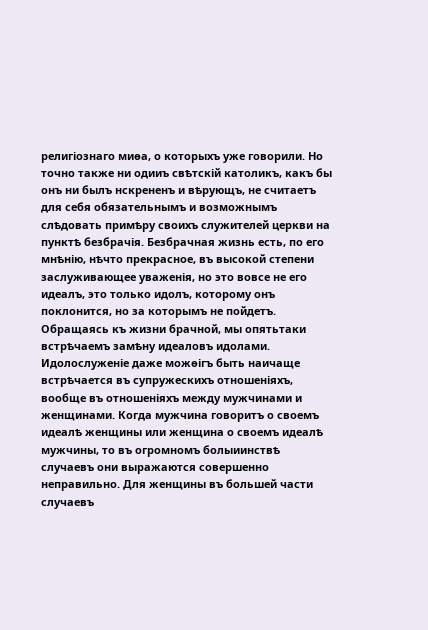религіознаго миѳа, о которыхъ уже говорили. Но точно также ни одииъ свѣтскій католикъ, какъ бы онъ ни былъ нскрененъ и вѣрующъ, не считаетъ для себя обязательнымъ и возможнымъ слѣдовать примѣру своихъ служителей церкви на пунктѣ безбрачія. Безбрачная жизнь есть, по его мнѣнію, нѣчто прекрасное, въ высокой степени заслуживающее уваженія, но это вовсе не его идеалъ, это только идолъ, которому онъ поклонится, но за которымъ не пойдетъ. Обращаясь къ жизни брачной, мы опятьтаки встрѣчаемъ замѣну идеаловъ идолами. Идолослуженіе даже можѳігъ быть наичаще встрѣчается въ супружескихъ отношеніяхъ, вообще въ отношеніяхъ между мужчинами и женщинами. Когда мужчина говоритъ о своемъ идеалѣ женщины или женщина о своемъ идеалѣ мужчины, то въ огромномъ болыиинствѣ случаевъ они выражаются совершенно неправильно. Для женщины въ большей части случаевъ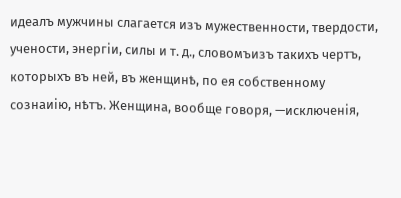идеалъ мужчины слагается изъ мужественности, твердости, учености, энергіи, силы и т. д., словомъизъ такихъ чертъ, которыхъ въ ней, въ женщинѣ, по ея собственному сознаиію, нѣтъ. Женщина, вообще говоря, —исключенія,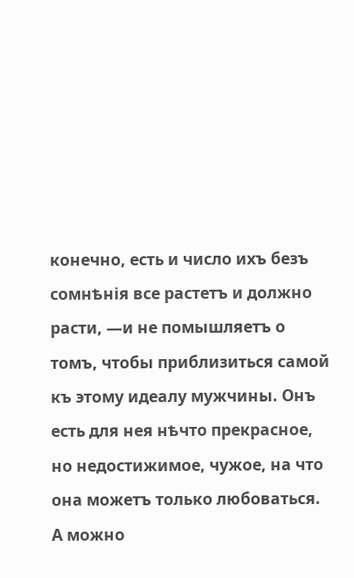конечно, есть и число ихъ безъ сомнѣнія все растетъ и должно расти, —и не помышляетъ о томъ, чтобы приблизиться самой къ этому идеалу мужчины. Онъ есть для нея нѣчто прекрасное, но недостижимое, чужое, на что она можетъ только любоваться. А можно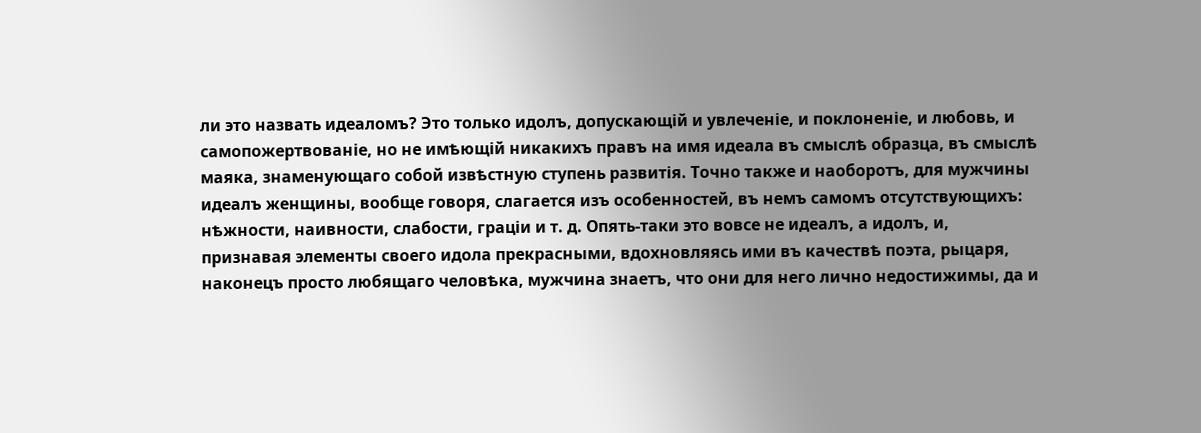ли это назвать идеаломъ? Это только идолъ, допускающій и увлеченіе, и поклоненіе, и любовь, и самопожертвованіе, но не имѣющій никакихъ правъ на имя идеала въ смыслѣ образца, въ смыслѣ маяка, знаменующаго собой извѣстную ступень развитія. Точно также и наоборотъ, для мужчины идеалъ женщины, вообще говоря, слагается изъ особенностей, въ немъ самомъ отсутствующихъ: нѣжности, наивности, слабости, граціи и т. д. Опять-таки это вовсе не идеалъ, а идолъ, и, признавая элементы своего идола прекрасными, вдохновляясь ими въ качествѣ поэта, рыцаря, наконецъ просто любящаго человѣка, мужчина знаетъ, что они для него лично недостижимы, да и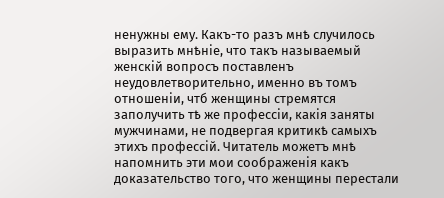ненужны ему. Какъ-то разъ мнѣ случилось выразить мнѣніе, что такъ называемый женскій вопросъ поставленъ неудовлетворительно, именно въ томъ отношеніи, чтб женщины стремятся заполучить тѣ же профессіи, какія заняты мужчинами, не подвергая критикѣ самыхъ этихъ профессій. Читатель можетъ мнѣ напомнить эти мои соображенія какъ доказательство того, что женщины перестали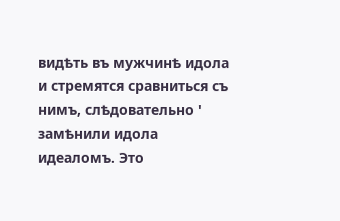видѣть въ мужчинѣ идола и стремятся сравниться съ нимъ, слѣдовательно ' замѣнили идола идеаломъ. Это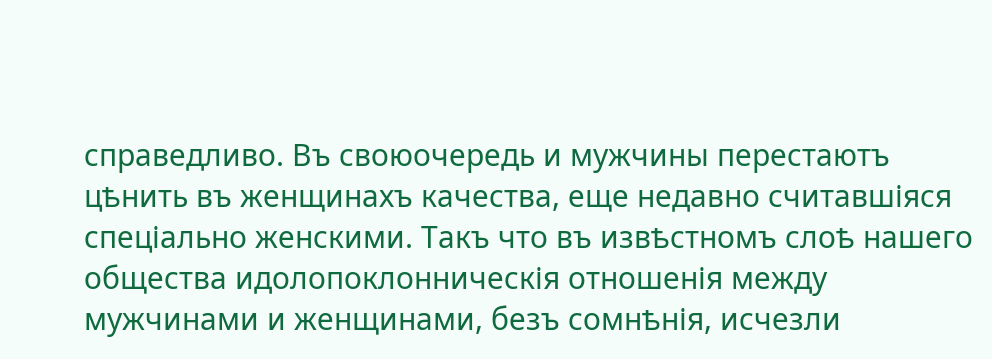справедливо. Въ своюочередь и мужчины перестаютъ цѣнить въ женщинахъ качества, еще недавно считавшіяся спеціально женскими. Такъ что въ извѣстномъ слоѣ нашего общества идолопоклонническія отношенія между мужчинами и женщинами, безъ сомнѣнія, исчезли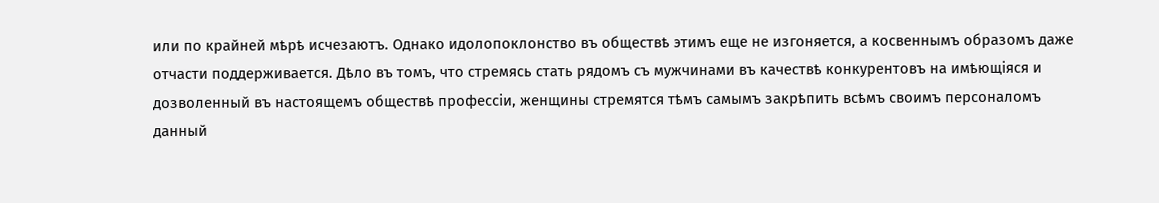или по крайней мѣрѣ исчезаютъ. Однако идолопоклонство въ обществѣ этимъ еще не изгоняется, а косвеннымъ образомъ даже отчасти поддерживается. Дѣло въ томъ, что стремясь стать рядомъ съ мужчинами въ качествѣ конкурентовъ на имѣющіяся и дозволенный въ настоящемъ обществѣ профессіи, женщины стремятся тѣмъ самымъ закрѣпить всѣмъ своимъ персоналомъ данный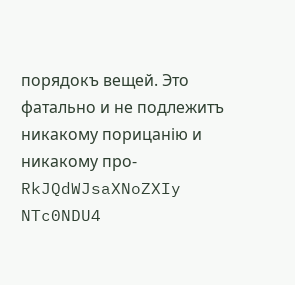порядокъ вещей. Это фатально и не подлежитъ никакому порицанію и никакому про-
RkJQdWJsaXNoZXIy NTc0NDU4